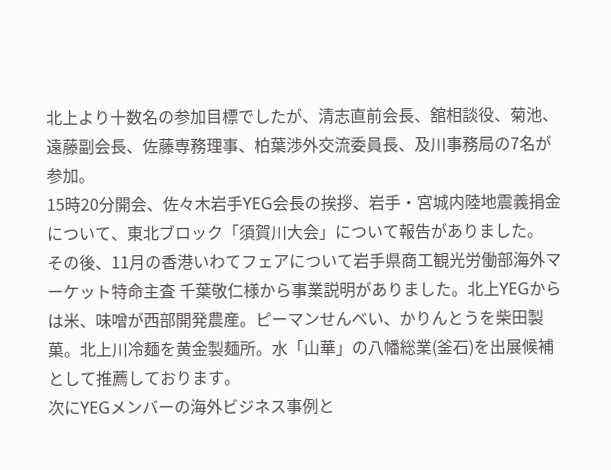北上より十数名の参加目標でしたが、清志直前会長、舘相談役、菊池、遠藤副会長、佐藤専務理事、柏葉渉外交流委員長、及川事務局の7名が参加。
15時20分開会、佐々木岩手YEG会長の挨拶、岩手・宮城内陸地震義捐金について、東北ブロック「須賀川大会」について報告がありました。
その後、11月の香港いわてフェアについて岩手県商工観光労働部海外マーケット特命主査 千葉敬仁様から事業説明がありました。北上YEGからは米、味噌が西部開発農産。ピーマンせんべい、かりんとうを柴田製菓。北上川冷麺を黄金製麺所。水「山華」の八幡総業(釜石)を出展候補として推薦しております。
次にYEGメンバーの海外ビジネス事例と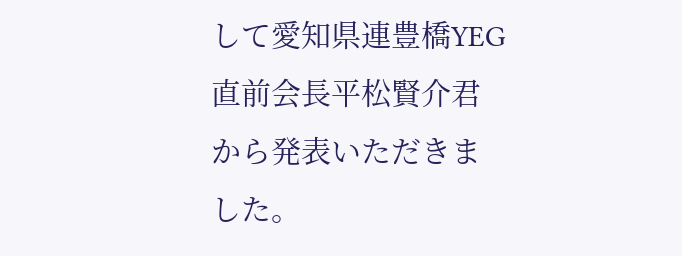して愛知県連豊橋YEG直前会長平松賢介君から発表いただきました。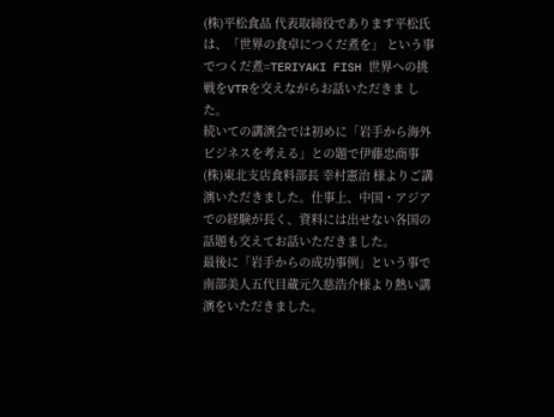(株)平松食品 代表取締役であります平松氏は、「世界の食卓につくだ煮を」 という事でつくだ煮=TERIYAKI FISH 世界への挑戦をVTRを交えながらお話いただきま した。
続いての講演会では初めに「岩手から海外ビジネスを考える」との題で伊藤忠商事(株)東北支店食料部長 幸村憲治 様よりご講演いただきました。仕事上、中国・アジアでの経験が長く、資料には出せない各国の話題も交えてお話いただきました。
最後に「岩手からの成功事例」という事で南部美人五代目蔵元久慈浩介様より熱い講演をいただきました。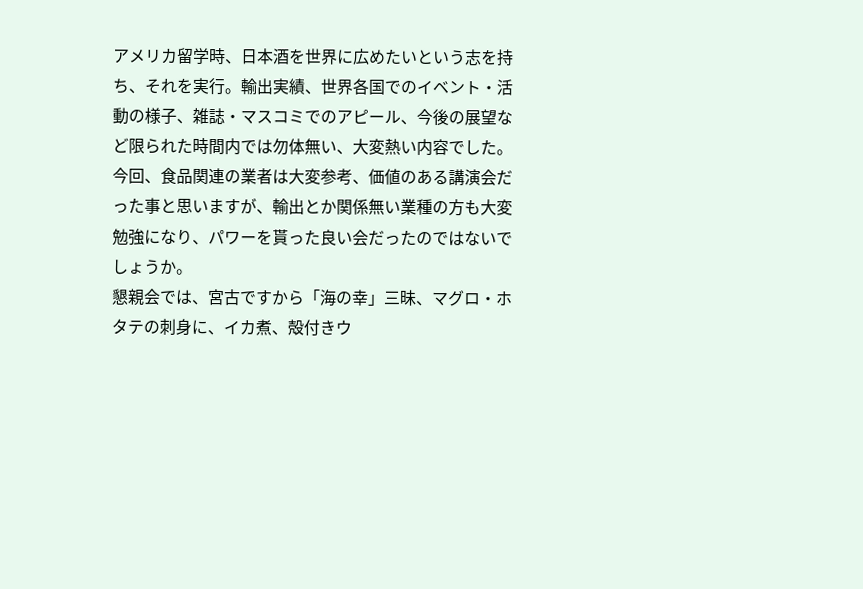アメリカ留学時、日本酒を世界に広めたいという志を持ち、それを実行。輸出実績、世界各国でのイベント・活動の様子、雑誌・マスコミでのアピール、今後の展望など限られた時間内では勿体無い、大変熱い内容でした。
今回、食品関連の業者は大変参考、価値のある講演会だった事と思いますが、輸出とか関係無い業種の方も大変勉強になり、パワーを貰った良い会だったのではないでしょうか。
懇親会では、宮古ですから「海の幸」三昧、マグロ・ホタテの刺身に、イカ煮、殻付きウ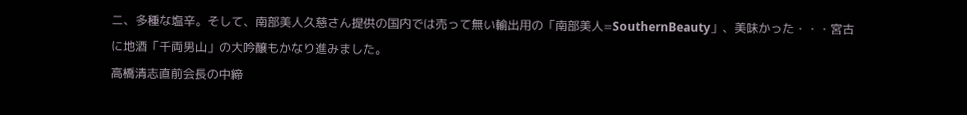ニ、多種な塩辛。そして、南部美人久慈さん提供の国内では売って無い輸出用の「南部美人=SouthernBeauty」、美味かった・・・宮古に地酒「千両男山」の大吟醸もかなり進みました。
高橋清志直前会長の中締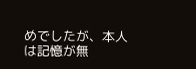めでしたが、本人は記憶が無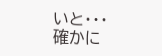いと・・・ 確かに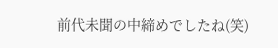前代未聞の中締めでしたね(笑)